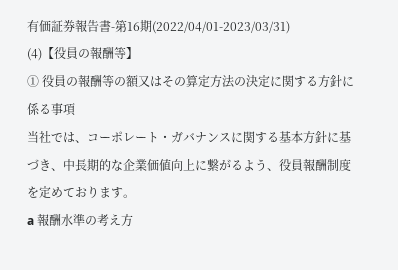有価証券報告書-第16期(2022/04/01-2023/03/31)
(4)【役員の報酬等】
① 役員の報酬等の額又はその算定方法の決定に関する方針に係る事項
当社では、コーポレート・ガバナンスに関する基本方針に基づき、中長期的な企業価値向上に繋がるよう、役員報酬制度を定めております。
a 報酬水準の考え方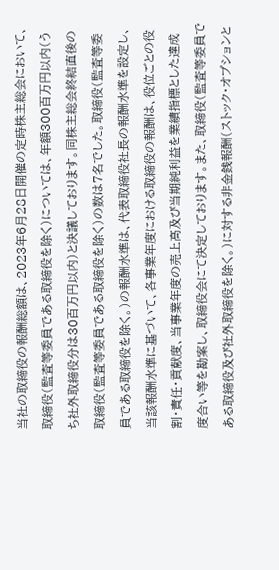当社の取締役の報酬総額は、2023年6月28日開催の定時株主総会において、取締役(監査等委員である取締役を除く)については、年額300百万円以内(うち社外取締役分は30百万円以内)と決議しております。同株主総会終結直後の取締役(監査等委員である取締役を除く)の数は7名でした。取締役(監査等委員である取締役を除く。)の報酬水準は、代表取締役社長の報酬水準を設定し、当該報酬水準に基づいて、各事業年度における取締役の報酬は、役位ごとの役割・責任・貢献度、当事業年度の売上高及び当期純利益を業績指標とした達成度合い等を勘案し、取締役会にて決定しております。また、取締役(監査等委員である取締役及び社外取締役を除く。)に対する非金銭報酬(ストック・オプションと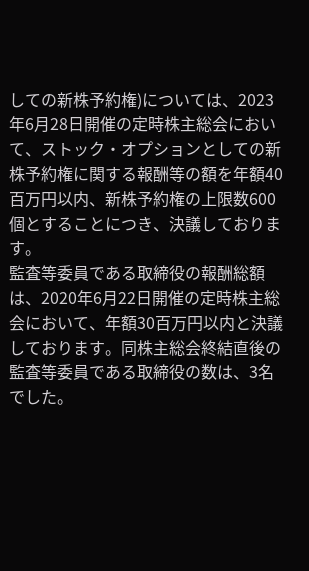しての新株予約権)については、2023年6月28日開催の定時株主総会において、ストック・オプションとしての新株予約権に関する報酬等の額を年額40百万円以内、新株予約権の上限数600個とすることにつき、決議しております。
監査等委員である取締役の報酬総額は、2020年6月22日開催の定時株主総会において、年額30百万円以内と決議しております。同株主総会終結直後の監査等委員である取締役の数は、3名でした。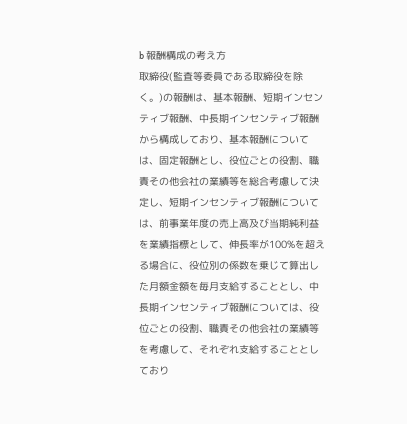b 報酬構成の考え方
取締役(監査等委員である取締役を除く。)の報酬は、基本報酬、短期インセンティブ報酬、中長期インセンティブ報酬から構成しており、基本報酬については、固定報酬とし、役位ごとの役割、職責その他会社の業績等を総合考慮して決定し、短期インセンティブ報酬については、前事業年度の売上高及び当期純利益を業績指標として、伸長率が100%を超える場合に、役位別の係数を乗じて算出した月額金額を毎月支給することとし、中長期インセンティブ報酬については、役位ごとの役割、職責その他会社の業績等を考慮して、それぞれ支給することとしており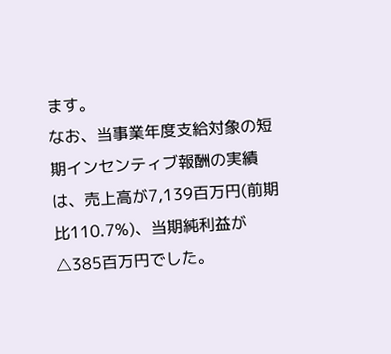ます。
なお、当事業年度支給対象の短期インセンティブ報酬の実績は、売上高が7,139百万円(前期比110.7%)、当期純利益が△385百万円でした。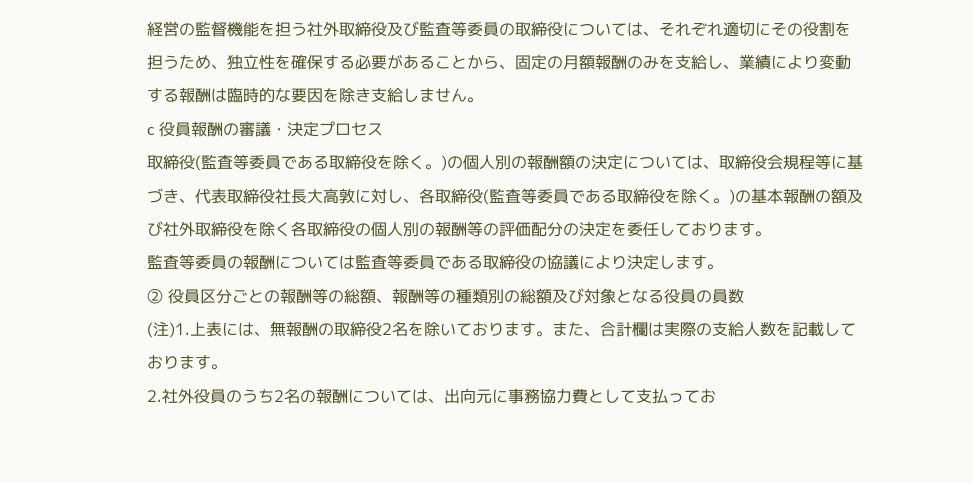経営の監督機能を担う社外取締役及び監査等委員の取締役については、それぞれ適切にその役割を担うため、独立性を確保する必要があることから、固定の月額報酬のみを支給し、業績により変動する報酬は臨時的な要因を除き支給しません。
c 役員報酬の審議・決定プロセス
取締役(監査等委員である取締役を除く。)の個人別の報酬額の決定については、取締役会規程等に基づき、代表取締役社長大高敦に対し、各取締役(監査等委員である取締役を除く。)の基本報酬の額及び社外取締役を除く各取締役の個人別の報酬等の評価配分の決定を委任しております。
監査等委員の報酬については監査等委員である取締役の協議により決定します。
② 役員区分ごとの報酬等の総額、報酬等の種類別の総額及び対象となる役員の員数
(注)1.上表には、無報酬の取締役2名を除いております。また、合計欄は実際の支給人数を記載しております。
2.社外役員のうち2名の報酬については、出向元に事務協力費として支払ってお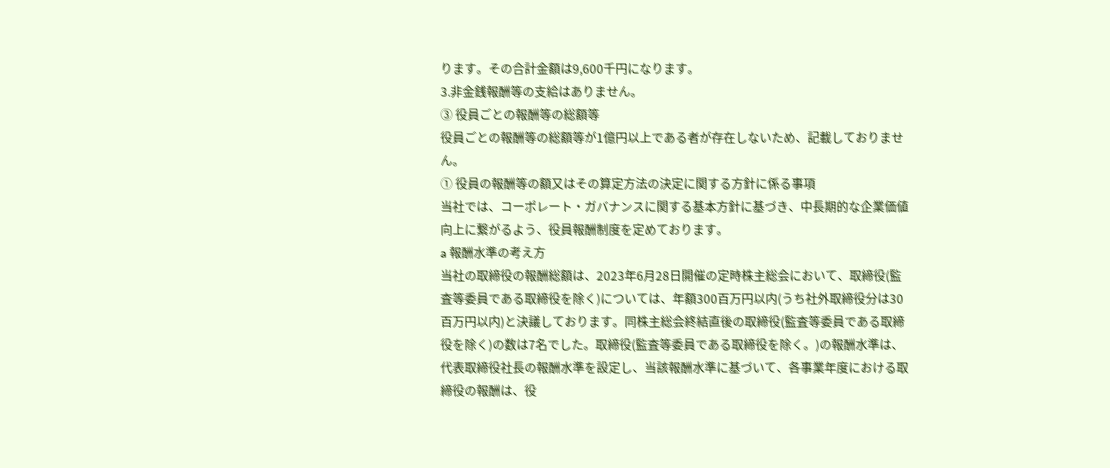ります。その合計金額は9,600千円になります。
3.非金銭報酬等の支給はありません。
③ 役員ごとの報酬等の総額等
役員ごとの報酬等の総額等が1億円以上である者が存在しないため、記載しておりません。
① 役員の報酬等の額又はその算定方法の決定に関する方針に係る事項
当社では、コーポレート・ガバナンスに関する基本方針に基づき、中長期的な企業価値向上に繋がるよう、役員報酬制度を定めております。
a 報酬水準の考え方
当社の取締役の報酬総額は、2023年6月28日開催の定時株主総会において、取締役(監査等委員である取締役を除く)については、年額300百万円以内(うち社外取締役分は30百万円以内)と決議しております。同株主総会終結直後の取締役(監査等委員である取締役を除く)の数は7名でした。取締役(監査等委員である取締役を除く。)の報酬水準は、代表取締役社長の報酬水準を設定し、当該報酬水準に基づいて、各事業年度における取締役の報酬は、役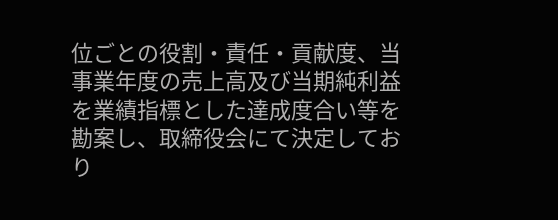位ごとの役割・責任・貢献度、当事業年度の売上高及び当期純利益を業績指標とした達成度合い等を勘案し、取締役会にて決定しており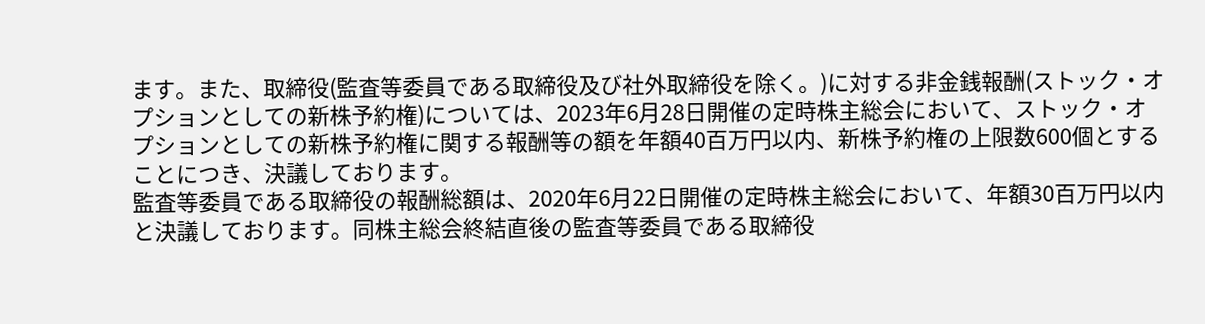ます。また、取締役(監査等委員である取締役及び社外取締役を除く。)に対する非金銭報酬(ストック・オプションとしての新株予約権)については、2023年6月28日開催の定時株主総会において、ストック・オプションとしての新株予約権に関する報酬等の額を年額40百万円以内、新株予約権の上限数600個とすることにつき、決議しております。
監査等委員である取締役の報酬総額は、2020年6月22日開催の定時株主総会において、年額30百万円以内と決議しております。同株主総会終結直後の監査等委員である取締役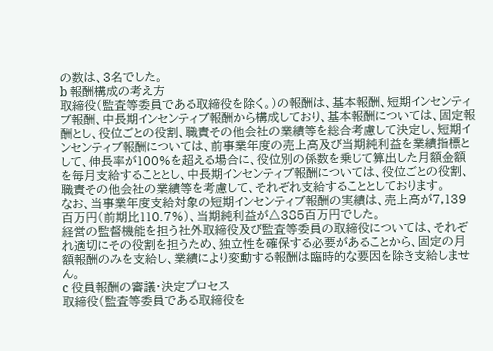の数は、3名でした。
b 報酬構成の考え方
取締役(監査等委員である取締役を除く。)の報酬は、基本報酬、短期インセンティブ報酬、中長期インセンティブ報酬から構成しており、基本報酬については、固定報酬とし、役位ごとの役割、職責その他会社の業績等を総合考慮して決定し、短期インセンティブ報酬については、前事業年度の売上高及び当期純利益を業績指標として、伸長率が100%を超える場合に、役位別の係数を乗じて算出した月額金額を毎月支給することとし、中長期インセンティブ報酬については、役位ごとの役割、職責その他会社の業績等を考慮して、それぞれ支給することとしております。
なお、当事業年度支給対象の短期インセンティブ報酬の実績は、売上高が7,139百万円(前期比110.7%)、当期純利益が△385百万円でした。
経営の監督機能を担う社外取締役及び監査等委員の取締役については、それぞれ適切にその役割を担うため、独立性を確保する必要があることから、固定の月額報酬のみを支給し、業績により変動する報酬は臨時的な要因を除き支給しません。
c 役員報酬の審議・決定プロセス
取締役(監査等委員である取締役を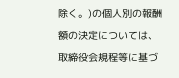除く。)の個人別の報酬額の決定については、取締役会規程等に基づ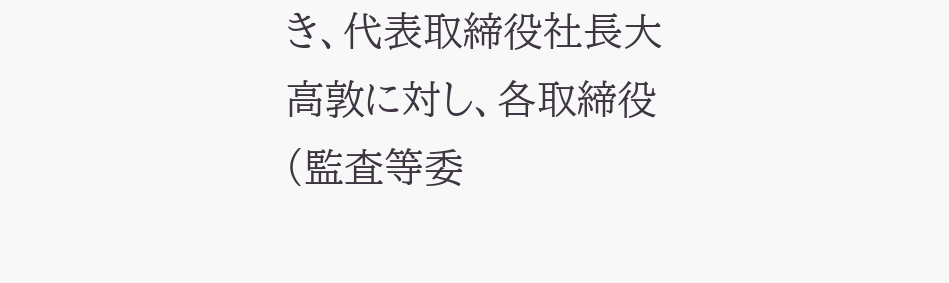き、代表取締役社長大高敦に対し、各取締役(監査等委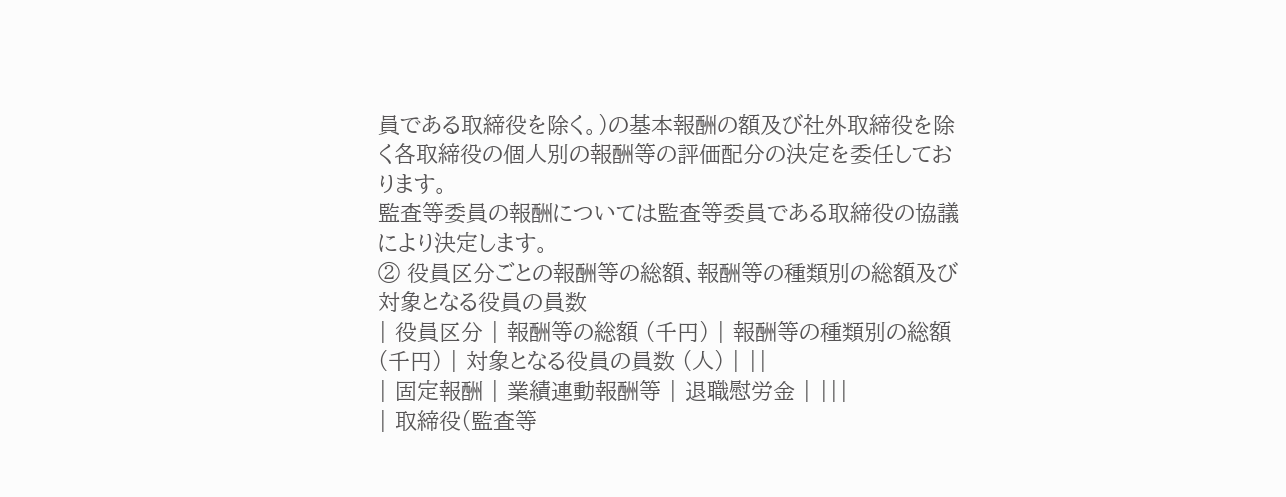員である取締役を除く。)の基本報酬の額及び社外取締役を除く各取締役の個人別の報酬等の評価配分の決定を委任しております。
監査等委員の報酬については監査等委員である取締役の協議により決定します。
② 役員区分ごとの報酬等の総額、報酬等の種類別の総額及び対象となる役員の員数
| 役員区分 | 報酬等の総額 (千円) | 報酬等の種類別の総額(千円) | 対象となる役員の員数 (人) | ||
| 固定報酬 | 業績連動報酬等 | 退職慰労金 | |||
| 取締役(監査等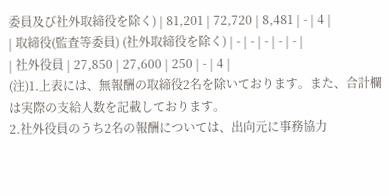委員及び社外取締役を除く) | 81,201 | 72,720 | 8,481 | - | 4 |
| 取締役(監査等委員) (社外取締役を除く) | - | - | - | - | - |
| 社外役員 | 27,850 | 27,600 | 250 | - | 4 |
(注)1.上表には、無報酬の取締役2名を除いております。また、合計欄は実際の支給人数を記載しております。
2.社外役員のうち2名の報酬については、出向元に事務協力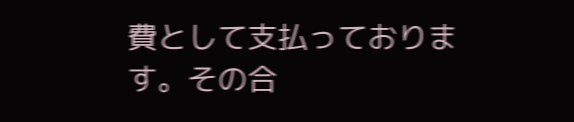費として支払っております。その合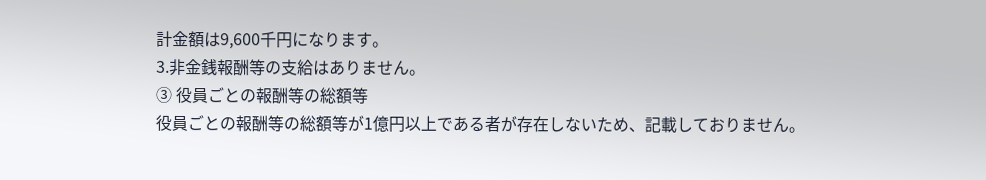計金額は9,600千円になります。
3.非金銭報酬等の支給はありません。
③ 役員ごとの報酬等の総額等
役員ごとの報酬等の総額等が1億円以上である者が存在しないため、記載しておりません。